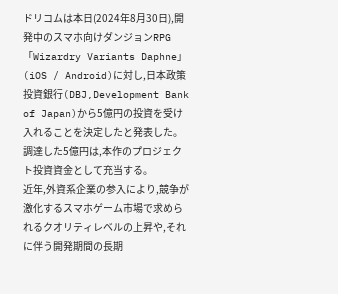ドリコムは本日(2024年8月30日),開発中のスマホ向けダンジョンRPG「Wizardry Variants Daphne」(iOS / Android)に対し,日本政策投資銀行(DBJ,Development Bank of Japan)から5億円の投資を受け入れることを決定したと発表した。
調達した5億円は,本作のプロジェクト投資資金として充当する。
近年,外資系企業の参入により,競争が激化するスマホゲーム市場で求められるクオリティレベルの上昇や,それに伴う開発期間の長期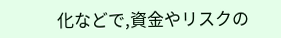化などで,資金やリスクの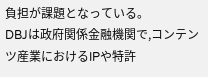負担が課題となっている。
DBJは政府関係金融機関で,コンテンツ産業におけるIPや特許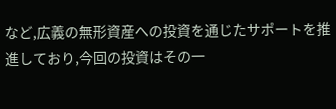など,広義の無形資産への投資を通じたサポートを推進しており,今回の投資はその一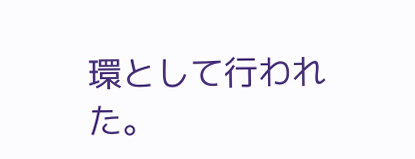環として行われた。